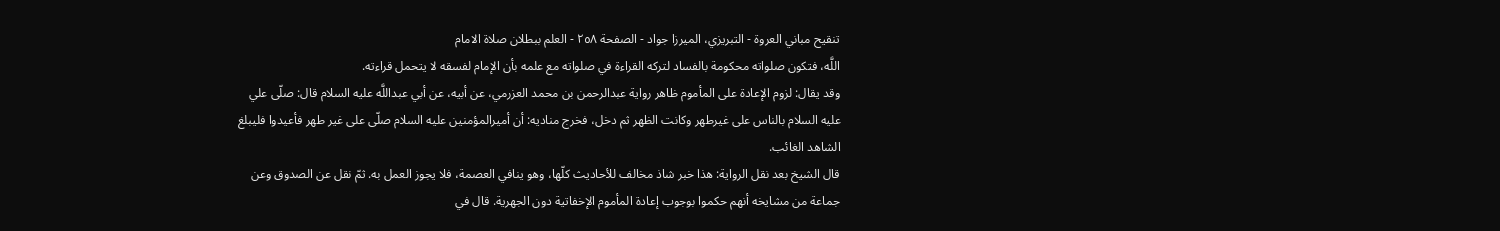تنقيح مباني العروة - التبريزي، الميرزا جواد - الصفحة ٢٥٨ - العلم ببطلان صلاة الامام
اللَّه، فتكون صلواته محكومة بالفساد لتركه القراءة في صلواته مع علمه بأن الإمام لفسقه لا يتحمل قراءته.
وقد يقال: لزوم الإعادة على المأموم ظاهر رواية عبدالرحمن بن محمد العزرمي، عن أبيه، عن أبي عبداللَّه عليه السلام قال: صلّى علي عليه السلام بالناس على غيرطهر وكانت الظهر ثم دخل، فخرج مناديه: أن أميرالمؤمنين عليه السلام صلّى على غير طهر فأعيدوا فليبلغ الشاهد الغائب.
قال الشيخ بعد نقل الرواية: هذا خبر شاذ مخالف للأحاديث كلّها، وهو ينافي العصمة، فلا يجوز العمل به. ثمّ نقل عن الصدوق وعن جماعة من مشايخه أنهم حكموا بوجوب إعادة المأموم الإخفاتية دون الجهرية. قال في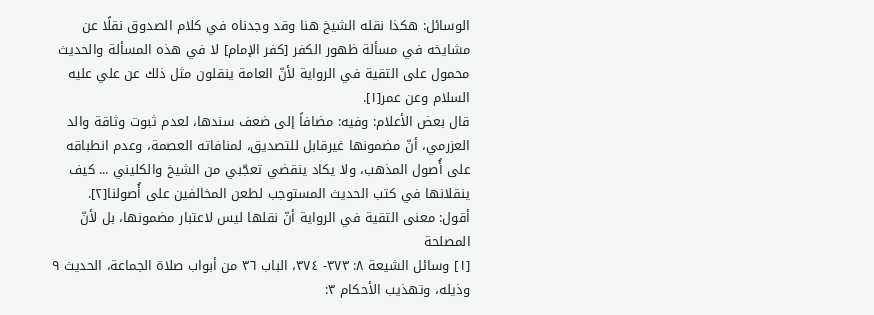الوسائل: هكذا نقله الشيخ هنا وقد وجدناه في كلام الصدوق نقلًا عن مشايخه في مسألة ظهور الكفر [كفر الإمام] لا في هذه المسألة والحديث محمول على التقية في الرواية لأنّ العامة ينقلون مثل ذلك عن علي عليه السلام وعن عمر[١].
قال بعض الأعلام: وفيه: مضافاً إلى ضعف سندها، لعدم ثبوت وثاقة والد العزرمي، أنّ مضمونها غيرقابل للتصديق، لمنافاته العصمة، وعدم انطباقه على أُصول المذهب، ولا يكاد ينقضي تعجّبي من الشيخ والكليني ... كيف ينقلانها في كتب الحديث المستوجب لطعن المخالفين على أُصولنا[٢].
أقول: معنى التقية في الرواية أنّ نقلها ليس لاعتبار مضمونها، بل لأنّ المصلحة
[١] وسائل الشيعة ٨: ٣٧٣- ٣٧٤، الباب ٣٦ من أبواب صلاة الجماعة، الحديث ٩ وذيله، وتهذيب الأحكام ٣: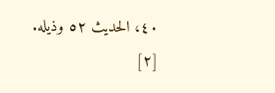٤٠، الحديث ٥٢ وذيله.
[٢]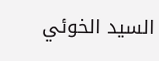السيد الخوئي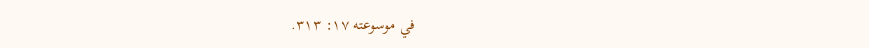في موسوعته ١٧: ٣١٣.